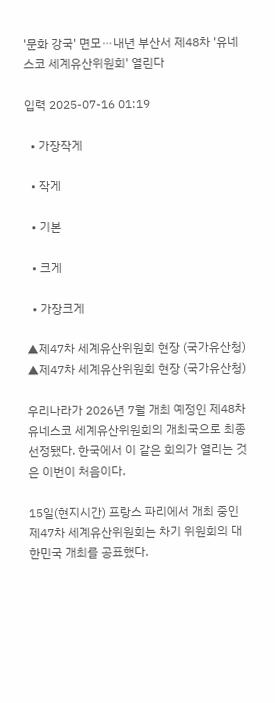'문화 강국' 면모⋯내년 부산서 제48차 '유네스코 세계유산위원회' 열린다

입력 2025-07-16 01:19

  • 가장작게

  • 작게

  • 기본

  • 크게

  • 가장크게

▲제47차 세계유산위원회 현장 (국가유산청)
▲제47차 세계유산위원회 현장 (국가유산청)

우리나라가 2026년 7월 개최 예정인 제48차 유네스코 세계유산위원회의 개최국으로 최종 선정됐다. 한국에서 이 같은 회의가 열리는 것은 이번이 처음이다.

15일(현지시간) 프랑스 파리에서 개최 중인 제47차 세계유산위원회는 차기 위원회의 대한민국 개최를 공표했다.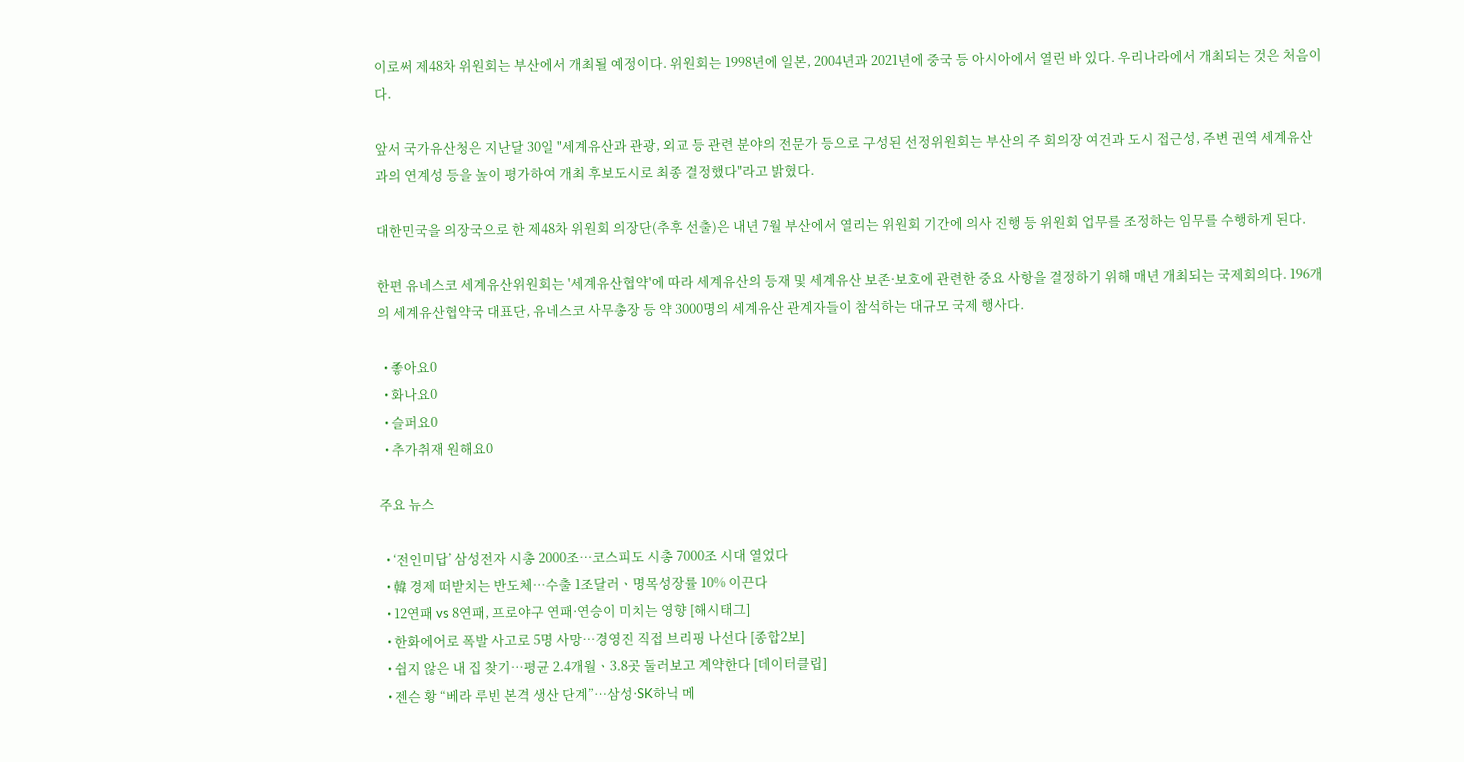이로써 제48차 위원회는 부산에서 개최될 예정이다. 위원회는 1998년에 일본, 2004년과 2021년에 중국 등 아시아에서 열린 바 있다. 우리나라에서 개최되는 것은 처음이다.

앞서 국가유산청은 지난달 30일 "세계유산과 관광, 외교 등 관련 분야의 전문가 등으로 구성된 선정위원회는 부산의 주 회의장 여건과 도시 접근성, 주변 권역 세계유산과의 연계성 등을 높이 평가하여 개최 후보도시로 최종 결정했다"라고 밝혔다.

대한민국을 의장국으로 한 제48차 위원회 의장단(추후 선출)은 내년 7월 부산에서 열리는 위원회 기간에 의사 진행 등 위원회 업무를 조정하는 임무를 수행하게 된다.

한편 유네스코 세계유산위원회는 '세계유산협약'에 따라 세계유산의 등재 및 세계유산 보존·보호에 관련한 중요 사항을 결정하기 위해 매년 개최되는 국제회의다. 196개의 세계유산협약국 대표단, 유네스코 사무총장 등 약 3000명의 세계유산 관계자들이 참석하는 대규모 국제 행사다.

  • 좋아요0
  • 화나요0
  • 슬퍼요0
  • 추가취재 원해요0

주요 뉴스

  • ‘전인미답’ 삼성전자 시총 2000조…코스피도 시총 7000조 시대 열었다
  • 韓 경제 떠받치는 반도체⋯수출 1조달러ㆍ명목성장률 10% 이끈다
  • 12연패 vs 8연패, 프로야구 연패·연승이 미치는 영향 [해시태그]
  • 한화에어로 폭발 사고로 5명 사망…경영진 직접 브리핑 나선다 [종합2보]
  • 쉽지 않은 내 집 찾기…평균 2.4개월ㆍ3.8곳 둘러보고 계약한다 [데이터클립]
  • 젠슨 황 “베라 루빈 본격 생산 단계”…삼성·SK하닉 메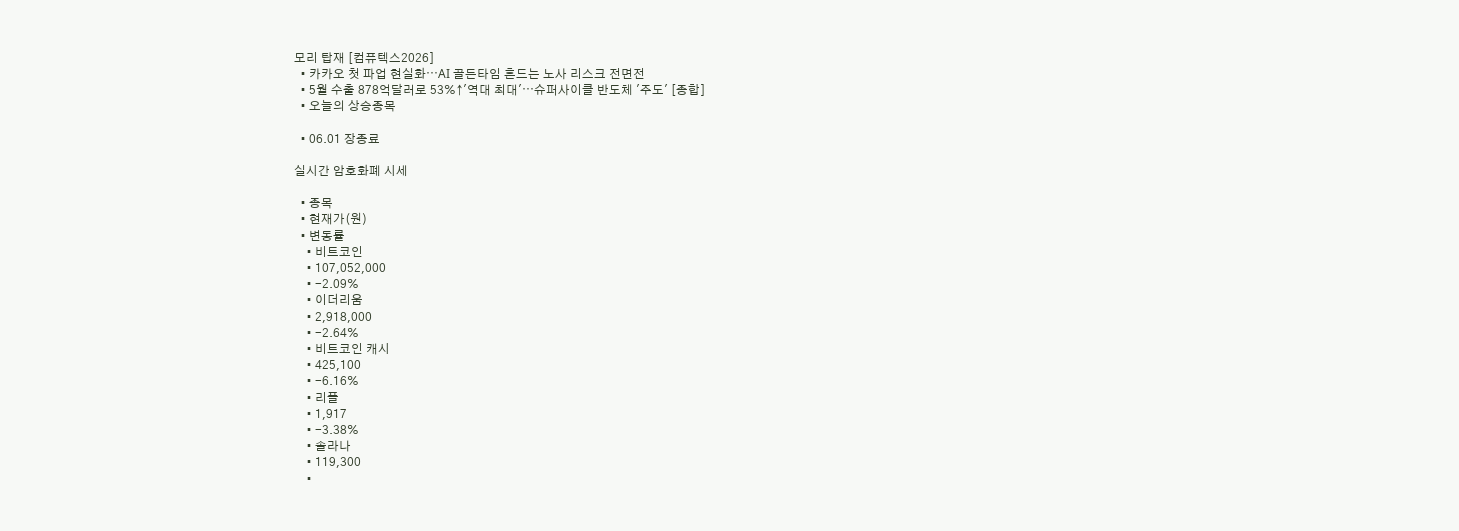모리 탑재 [컴퓨텍스2026]
  • 카카오 첫 파업 현실화⋯AI 골든타임 흔드는 노사 리스크 전면전
  • 5월 수출 878억달러로 53%↑'역대 최대'⋯슈퍼사이클 반도체 '주도' [종합]
  • 오늘의 상승종목

  • 06.01 장종료

실시간 암호화폐 시세

  • 종목
  • 현재가(원)
  • 변동률
    • 비트코인
    • 107,052,000
    • -2.09%
    • 이더리움
    • 2,918,000
    • -2.64%
    • 비트코인 캐시
    • 425,100
    • -6.16%
    • 리플
    • 1,917
    • -3.38%
    • 솔라나
    • 119,300
    •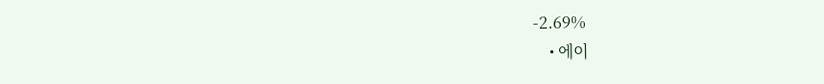-2.69%
    • 에이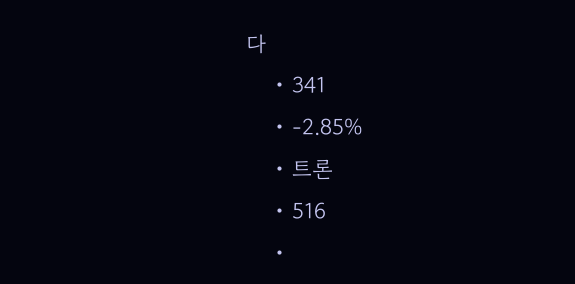다
    • 341
    • -2.85%
    • 트론
    • 516
    •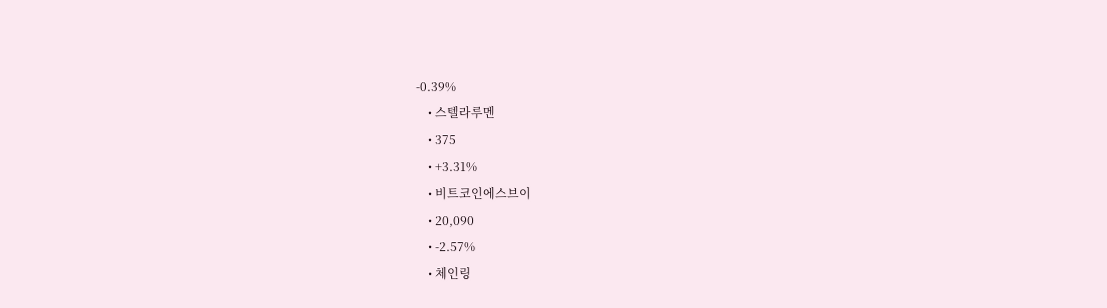-0.39%
    • 스텔라루멘
    • 375
    • +3.31%
    • 비트코인에스브이
    • 20,090
    • -2.57%
    • 체인링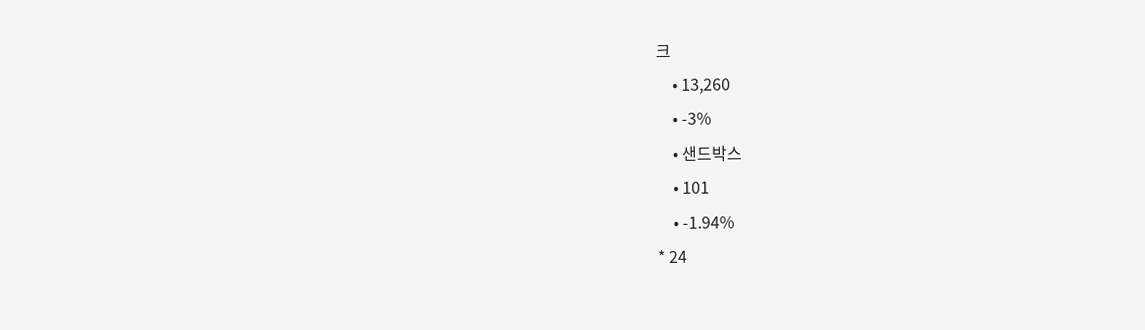크
    • 13,260
    • -3%
    • 샌드박스
    • 101
    • -1.94%
* 24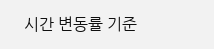시간 변동률 기준